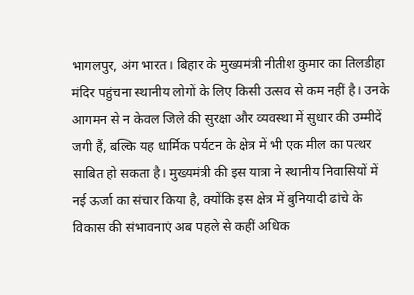भागलपुर, अंग भारत। बिहार के मुख्यमंत्री नीतीश कुमार का तिलडीहा मंदिर पहुंचना स्थानीय लोगों के लिए किसी उत्सव से कम नहीं है। उनके आगमन से न केवल जिले की सुरक्षा और व्यवस्था में सुधार की उम्मीदें जगी हैं, बल्कि यह धार्मिक पर्यटन के क्षेत्र में भी एक मील का पत्थर साबित हो सकता है। मुख्यमंत्री की इस यात्रा ने स्थानीय निवासियों में नई ऊर्जा का संचार किया है, क्योंकि इस क्षेत्र में बुनियादी ढांचे के विकास की संभावनाएं अब पहले से कहीं अधिक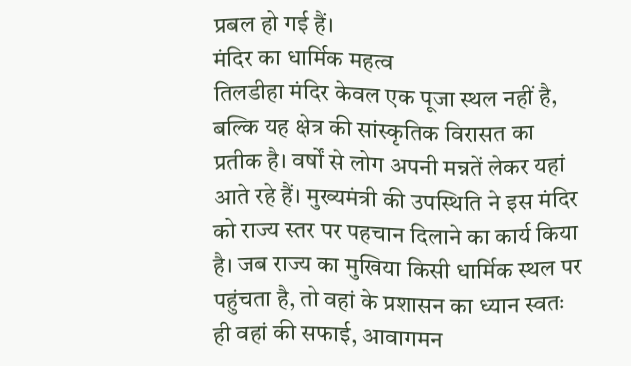प्रबल हो गई हैं।
मंदिर का धार्मिक महत्व
तिलडीहा मंदिर केवल एक पूजा स्थल नहीं है, बल्कि यह क्षेत्र की सांस्कृतिक विरासत का प्रतीक है। वर्षों से लोग अपनी मन्नतें लेकर यहां आते रहे हैं। मुख्यमंत्री की उपस्थिति ने इस मंदिर को राज्य स्तर पर पहचान दिलाने का कार्य किया है। जब राज्य का मुखिया किसी धार्मिक स्थल पर पहुंचता है, तो वहां के प्रशासन का ध्यान स्वतः ही वहां की सफाई, आवागमन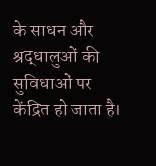के साधन और श्रद्धालुओं की सुविधाओं पर केंद्रित हो जाता है।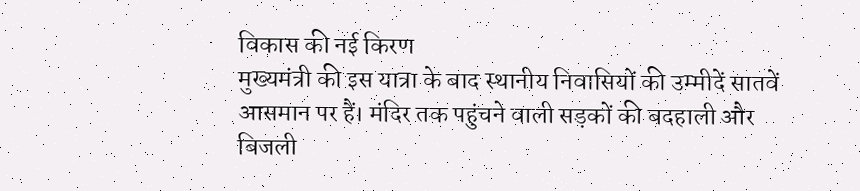विकास की नई किरण
मुख्यमंत्री की इस यात्रा के बाद स्थानीय निवासियों की उम्मीदें सातवें आसमान पर हैं। मंदिर तक पहुंचने वाली सड़कों की बदहाली और बिजली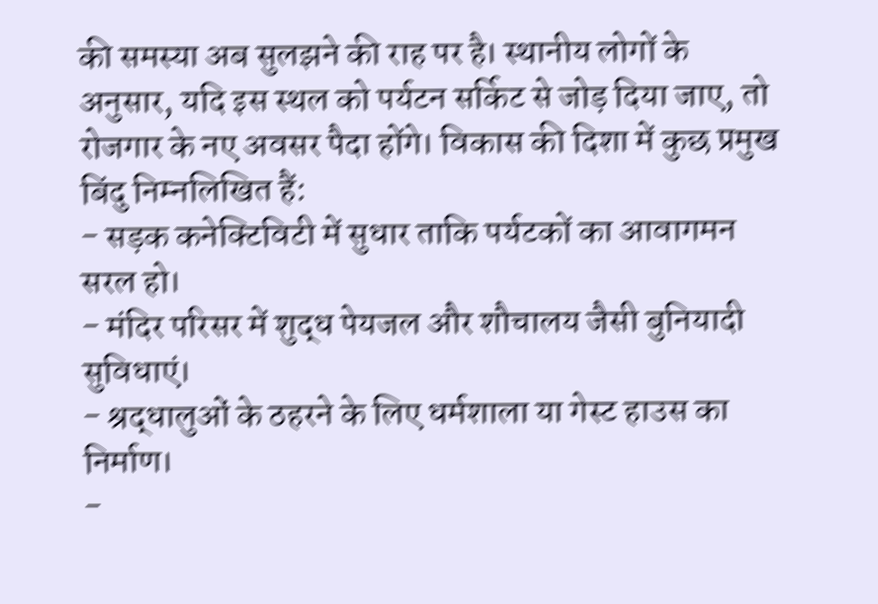की समस्या अब सुलझने की राह पर है। स्थानीय लोगों के अनुसार, यदि इस स्थल को पर्यटन सर्किट से जोड़ दिया जाए, तो रोजगार के नए अवसर पैदा होंगे। विकास की दिशा में कुछ प्रमुख बिंदु निम्नलिखित हैं:
- सड़क कनेक्टिविटी में सुधार ताकि पर्यटकों का आवागमन सरल हो।
- मंदिर परिसर में शुद्ध पेयजल और शौचालय जैसी बुनियादी सुविधाएं।
- श्रद्धालुओं के ठहरने के लिए धर्मशाला या गेस्ट हाउस का निर्माण।
-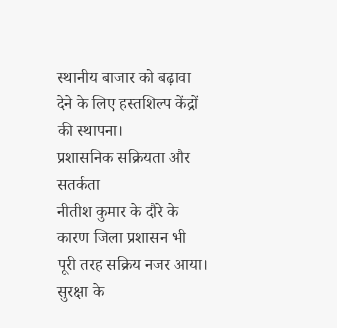स्थानीय बाजार को बढ़ावा देने के लिए हस्तशिल्प केंद्रों की स्थापना।
प्रशासनिक सक्रियता और सतर्कता
नीतीश कुमार के दौरे के कारण जिला प्रशासन भी पूरी तरह सक्रिय नजर आया। सुरक्षा के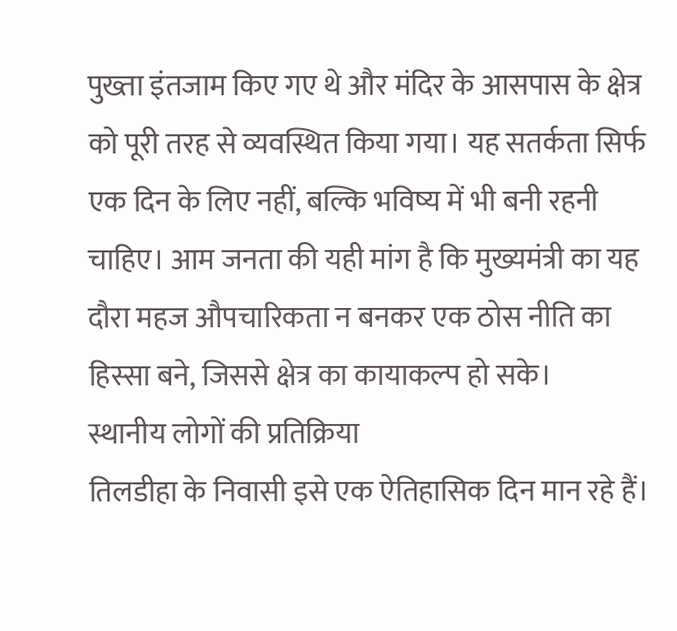पुख्ता इंतजाम किए गए थे और मंदिर के आसपास के क्षेत्र को पूरी तरह से व्यवस्थित किया गया। यह सतर्कता सिर्फ एक दिन के लिए नहीं, बल्कि भविष्य में भी बनी रहनी चाहिए। आम जनता की यही मांग है कि मुख्यमंत्री का यह दौरा महज औपचारिकता न बनकर एक ठोस नीति का हिस्सा बने, जिससे क्षेत्र का कायाकल्प हो सके।
स्थानीय लोगों की प्रतिक्रिया
तिलडीहा के निवासी इसे एक ऐतिहासिक दिन मान रहे हैं।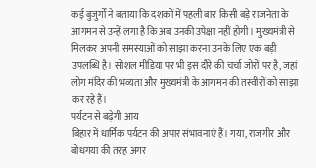कई बुजुर्गों ने बताया कि दशकों में पहली बार किसी बड़े राजनेता के आगमन से उन्हें लगा है कि अब उनकी उपेक्षा नहीं होगी। मुख्यमंत्री से मिलकर अपनी समस्याओं को साझा करना उनके लिए एक बड़ी उपलब्धि है। सोशल मीडिया पर भी इस दौरे की चर्चा जोरों पर है, जहां लोग मंदिर की भव्यता और मुख्यमंत्री के आगमन की तस्वीरों को साझा कर रहे हैं।
पर्यटन से बढ़ेगी आय
बिहार में धार्मिक पर्यटन की अपार संभावनाएं हैं। गया, राजगीर और बोधगया की तरह अगर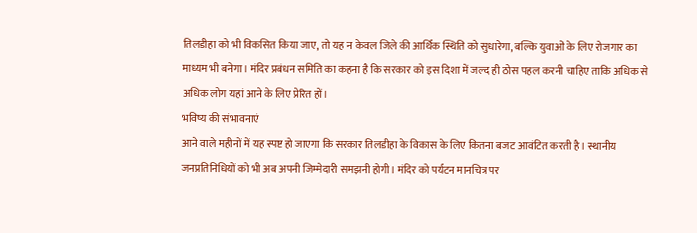तिलडीहा को भी विकसित किया जाए, तो यह न केवल जिले की आर्थिक स्थिति को सुधारेगा, बल्कि युवाओं के लिए रोजगार का माध्यम भी बनेगा। मंदिर प्रबंधन समिति का कहना है कि सरकार को इस दिशा में जल्द ही ठोस पहल करनी चाहिए ताकि अधिक से अधिक लोग यहां आने के लिए प्रेरित हों।
भविष्य की संभावनाएं
आने वाले महीनों में यह स्पष्ट हो जाएगा कि सरकार तिलडीहा के विकास के लिए कितना बजट आवंटित करती है। स्थानीय जनप्रतिनिधियों को भी अब अपनी जिम्मेदारी समझनी होगी। मंदिर को पर्यटन मानचित्र पर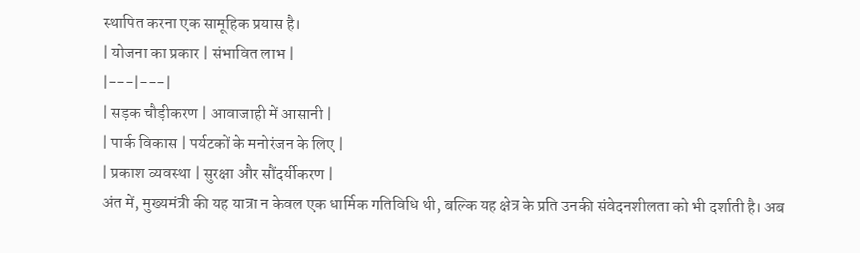स्थापित करना एक सामूहिक प्रयास है।
| योजना का प्रकार | संभावित लाभ |
|---|---|
| सड़क चौड़ीकरण | आवाजाही में आसानी |
| पार्क विकास | पर्यटकों के मनोरंजन के लिए |
| प्रकाश व्यवस्था | सुरक्षा और सौंदर्यीकरण |
अंत में, मुख्यमंत्री की यह यात्रा न केवल एक धार्मिक गतिविधि थी, बल्कि यह क्षेत्र के प्रति उनकी संवेदनशीलता को भी दर्शाती है। अब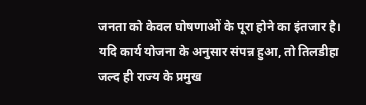जनता को केवल घोषणाओं के पूरा होने का इंतजार है। यदि कार्य योजना के अनुसार संपन्न हुआ, तो तिलडीहा जल्द ही राज्य के प्रमुख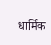धार्मिक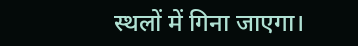स्थलों में गिना जाएगा।